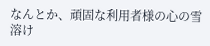なんとか、頑固な利用者様の心の雪溶け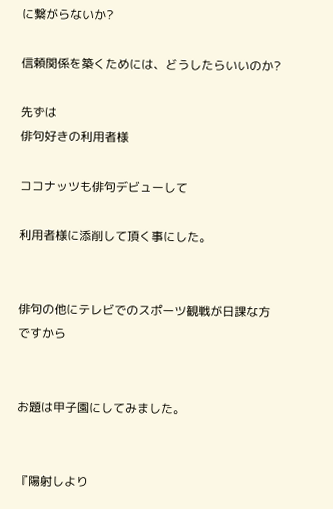に繋がらないか?

信頼関係を築くためには、どうしたらいいのか?

先ずは
俳句好きの利用者様

ココナッツも俳句デビューして

利用者様に添削して頂く事にした。


俳句の他にテレビでのスポーツ観戦が日課な方ですから


お題は甲子園にしてみました。


『陽射しより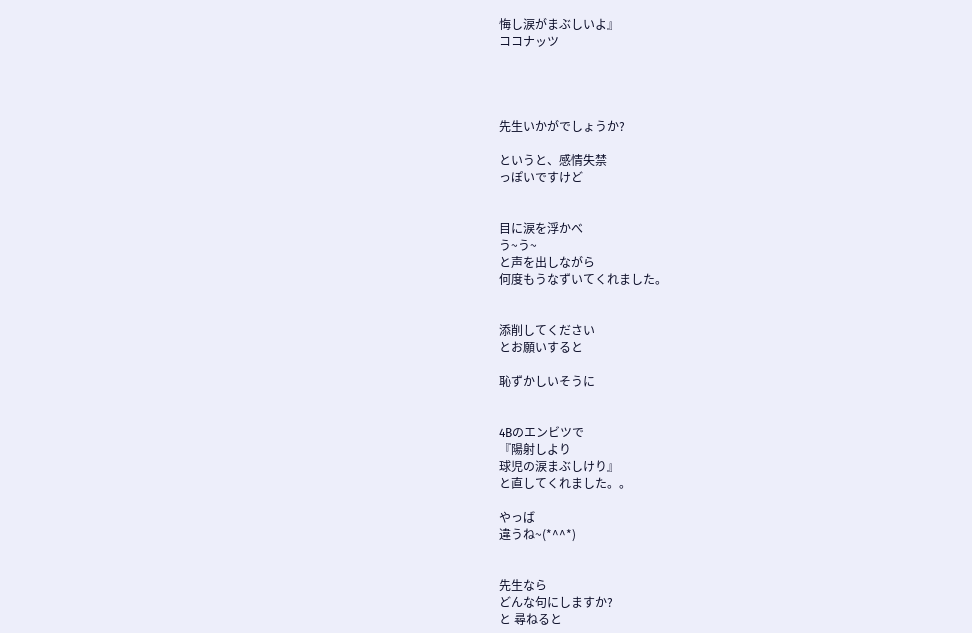悔し涙がまぶしいよ』
ココナッツ




先生いかがでしょうか?

というと、感情失禁
っぽいですけど


目に涙を浮かべ
う~う~
と声を出しながら
何度もうなずいてくれました。


添削してください
とお願いすると

恥ずかしいそうに


4Bのエンビツで
『陽射しより
球児の涙まぶしけり』
と直してくれました。。

やっば
違うね~(*^^*)


先生なら
どんな句にしますか?
と 尋ねると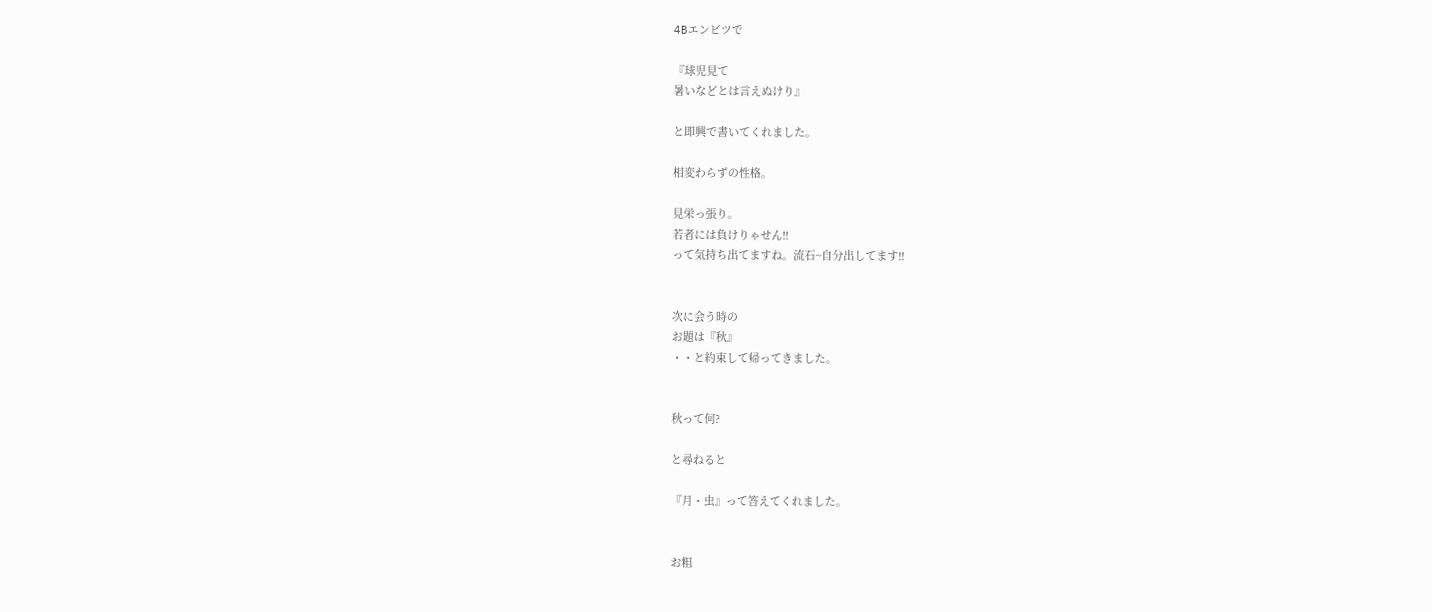4Bエンビツで

『球児見て
暑いなどとは言えぬけり』

と即興で書いてくれました。

相変わらずの性格。

見栄っ張り。
若者には負けりゃせん!!
って気持ち出てますね。流石~自分出してます!!


次に会う時の
お題は『秋』
・・と約束して帰ってきました。


秋って何?

と尋ねると

『月・虫』って答えてくれました。


お粗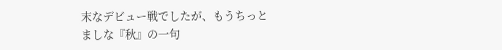末なデビュー戦でしたが、もうちっと
ましな『秋』の一句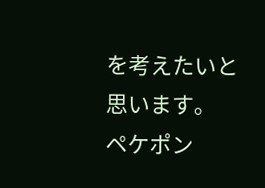を考えたいと思います。
ペケポン